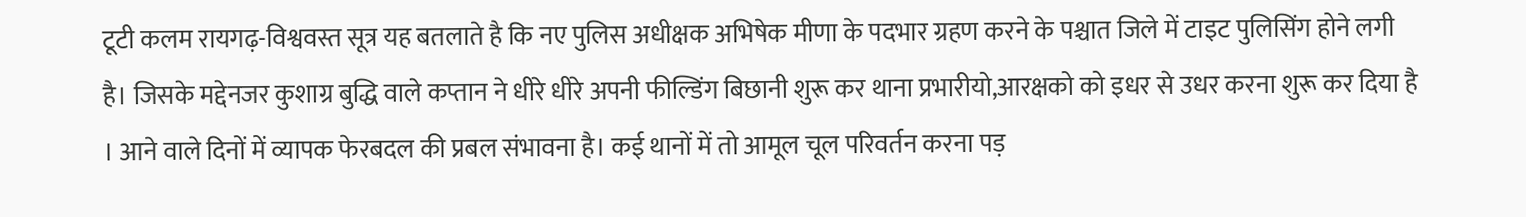टूटी कलम रायगढ़-विश्ववस्त सूत्र यह बतलाते है कि नए पुलिस अधीक्षक अभिषेक मीणा के पदभार ग्रहण करने के पश्चात जिले में टाइट पुलिसिंग होने लगी है। जिसके मद्देनजर कुशाग्र बुद्धि वाले कप्तान ने धीरे धीरे अपनी फील्डिंग बिछानी शुरू कर थाना प्रभारीयो,आरक्षको को इधर से उधर करना शुरू कर दिया है । आने वाले दिनों में व्यापक फेरबदल की प्रबल संभावना है। कई थानों में तो आमूल चूल परिवर्तन करना पड़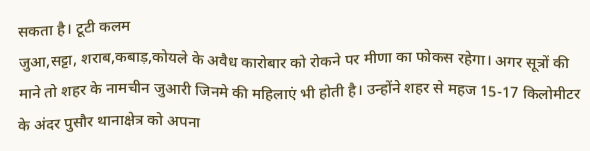सकता है। टूटी कलम
जुआ,सट्टा, शराब,कबाड़,कोयले के अवैध कारोबार को रोकने पर मीणा का फोकस रहेगा। अगर सूत्रों की माने तो शहर के नामचीन जुआरी जिनमे की महिलाएं भी होती है। उन्होंने शहर से महज 15-17 किलोमीटर के अंदर पुसौर थानाक्षेत्र को अपना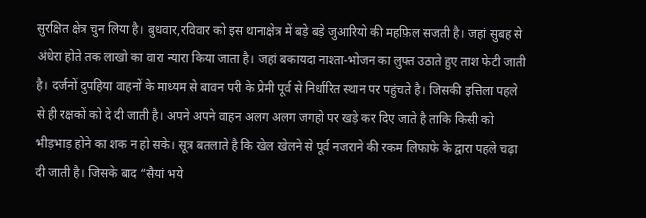सुरक्षित क्षेत्र चुन लिया है। बुधवार,रविवार को इस थानाक्षेत्र में बड़े बड़े जुआरियो की महफ़िल सजती है। जहां सुबह से अंधेरा होते तक लाखो का वारा न्यारा किया जाता है। जहां बकायदा नाश्ता-भोजन का लुफ्त उठाते हुए ताश फेटी जाती है। दर्जनों दुपहिया वाहनों के माध्यम से बावन परी के प्रेमी पूर्व से निर्धारित स्थान पर पहुंचते है। जिसकी इत्तिला पहले से ही रक्षकों को दे दी जाती है। अपने अपने वाहन अलग अलग जगहो पर खड़े कर दिए जाते है ताकि किसी को भीड़भाड़ होने का शक न हो सके। सूत्र बतलाते है कि खेल खेलने से पूर्व नजराने की रकम लिफाफे के द्वारा पहले चढ़ा दी जाती है। जिसके बाद “सैयां भये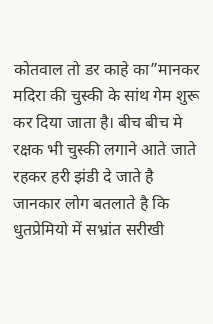कोतवाल तो डर काहे का”मानकर मदिरा की चुस्की के सांथ गेम शुरू कर दिया जाता है। बीच बीच मे रक्षक भी चुस्की लगाने आते जाते रहकर हरी झंडी दे जाते है जानकार लोग बतलाते है कि धुतप्रेमियो में सभ्रांत सरीखी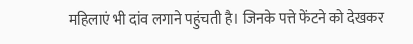महिलाएं भी दांव लगाने पहुंचती है। जिनके पत्ते फेंटने को देखकर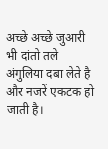अच्छे अच्छे जुआरी भी दांतो तले अंगुलिया दबा लेते है और नजरें एकटक हो जाती है।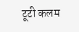टूटी कलम